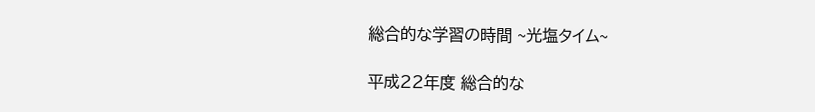総合的な学習の時間 ~光塩タイム~

平成22年度 総合的な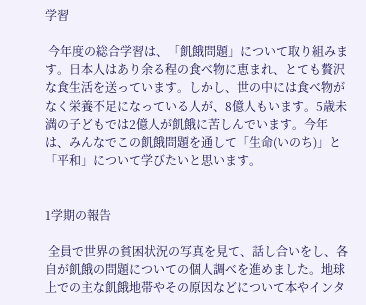学習

 今年度の総合学習は、「飢餓問題」について取り組みます。日本人はあり余る程の食べ物に恵まれ、とても贅沢な食生活を送っています。しかし、世の中には食べ物がなく栄養不足になっている人が、8億人もいます。5歳未満の子どもでは2億人が飢餓に苦しんでいます。今年は、みんなでこの飢餓問題を通して「生命(いのち)」と「平和」について学びたいと思います。


1学期の報告

 全員で世界の貧困状況の写真を見て、話し合いをし、各自が飢餓の問題についての個人調べを進めました。地球上での主な飢餓地帯やその原因などについて本やインタ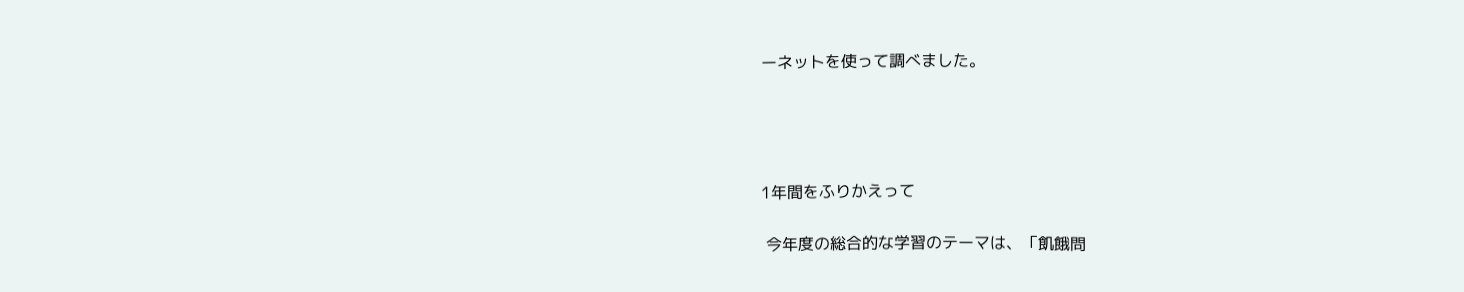ーネットを使って調べました。




1年間をふりかえって

 今年度の総合的な学習のテーマは、「飢餓問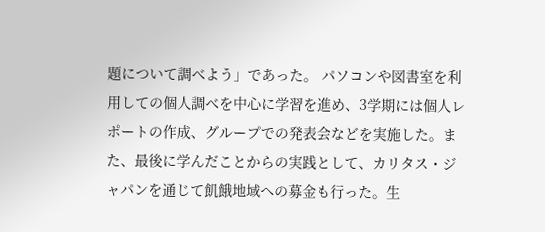題について調べよう」であった。 パソコンや図書室を利用しての個人調べを中心に学習を進め、3学期には個人レポートの作成、グループでの発表会などを実施した。また、最後に学んだことからの実践として、カリタス・ジャパンを通じて飢餓地域への募金も行った。生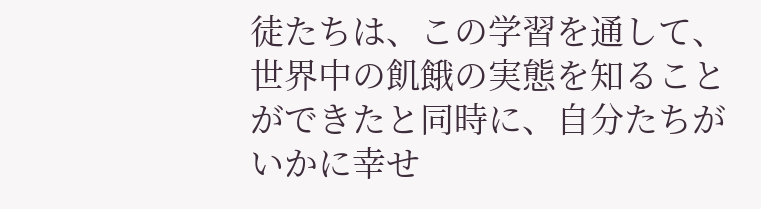徒たちは、この学習を通して、世界中の飢餓の実態を知ることができたと同時に、自分たちがいかに幸せ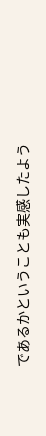であるかということも実感したよう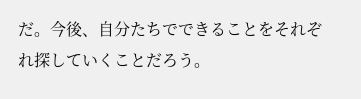だ。今後、自分たちでできることをそれぞれ探していくことだろう。